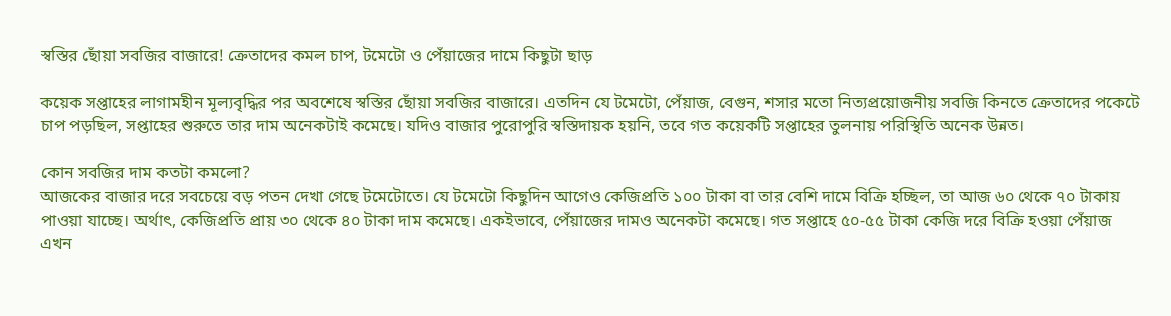স্বস্তির ছোঁয়া সবজির বাজারে! ক্রেতাদের কমল চাপ, টমেটো ও পেঁয়াজের দামে কিছুটা ছাড়

কয়েক সপ্তাহের লাগামহীন মূল্যবৃদ্ধির পর অবশেষে স্বস্তির ছোঁয়া সবজির বাজারে। এতদিন যে টমেটো, পেঁয়াজ, বেগুন, শসার মতো নিত্যপ্রয়োজনীয় সবজি কিনতে ক্রেতাদের পকেটে চাপ পড়ছিল, সপ্তাহের শুরুতে তার দাম অনেকটাই কমেছে। যদিও বাজার পুরোপুরি স্বস্তিদায়ক হয়নি, তবে গত কয়েকটি সপ্তাহের তুলনায় পরিস্থিতি অনেক উন্নত।

কোন সবজির দাম কতটা কমলো?
আজকের বাজার দরে সবচেয়ে বড় পতন দেখা গেছে টমেটোতে। যে টমেটো কিছুদিন আগেও কেজিপ্রতি ১০০ টাকা বা তার বেশি দামে বিক্রি হচ্ছিল, তা আজ ৬০ থেকে ৭০ টাকায় পাওয়া যাচ্ছে। অর্থাৎ, কেজিপ্রতি প্রায় ৩০ থেকে ৪০ টাকা দাম কমেছে। একইভাবে, পেঁয়াজের দামও অনেকটা কমেছে। গত সপ্তাহে ৫০-৫৫ টাকা কেজি দরে বিক্রি হওয়া পেঁয়াজ এখন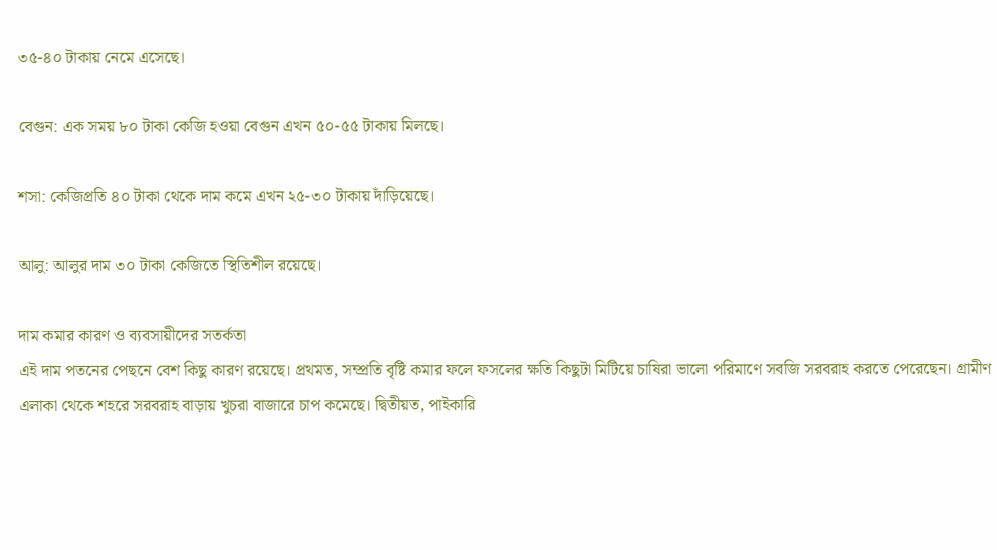৩৫-৪০ টাকায় নেমে এসেছে।

বেগুন: এক সময় ৮০ টাকা কেজি হওয়া বেগুন এখন ৫০-৫৫ টাকায় মিলছে।

শসা: কেজিপ্রতি ৪০ টাকা থেকে দাম কমে এখন ২৫-৩০ টাকায় দাঁড়িয়েছে।

আলু: আলুর দাম ৩০ টাকা কেজিতে স্থিতিশীল রয়েছে।

দাম কমার কারণ ও ব্যবসায়ীদের সতর্কতা
এই দাম পতনের পেছনে বেশ কিছু কারণ রয়েছে। প্রথমত, সম্প্রতি বৃষ্টি কমার ফলে ফসলের ক্ষতি কিছুটা মিটিয়ে চাষিরা ভালো পরিমাণে সবজি সরবরাহ করতে পেরেছেন। গ্রামীণ এলাকা থেকে শহরে সরবরাহ বাড়ায় খুচরা বাজারে চাপ কমেছে। দ্বিতীয়ত, পাইকারি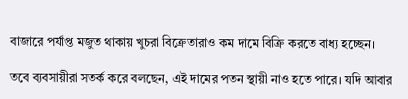বাজারে পর্যাপ্ত মজুত থাকায় খুচরা বিক্রেতারাও কম দামে বিক্রি করতে বাধ্য হচ্ছেন।

তবে ব্যবসায়ীরা সতর্ক করে বলছেন, এই দামের পতন স্থায়ী নাও হতে পারে। যদি আবার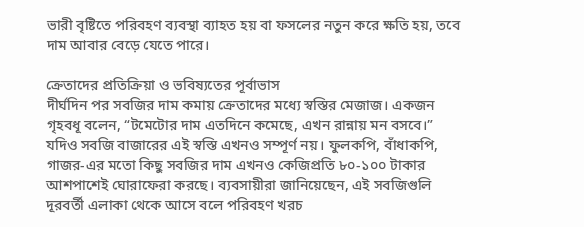ভারী বৃষ্টিতে পরিবহণ ব্যবস্থা ব্যাহত হয় বা ফসলের নতুন করে ক্ষতি হয়, তবে দাম আবার বেড়ে যেতে পারে।

ক্রেতাদের প্রতিক্রিয়া ও ভবিষ্যতের পূর্বাভাস
দীর্ঘদিন পর সবজির দাম কমায় ক্রেতাদের মধ্যে স্বস্তির মেজাজ। একজন গৃহবধূ বলেন, “টমেটোর দাম এতদিনে কমেছে, এখন রান্নায় মন বসবে।” যদিও সবজি বাজারের এই স্বস্তি এখনও সম্পূর্ণ নয়। ফুলকপি, বাঁধাকপি, গাজর-এর মতো কিছু সবজির দাম এখনও কেজিপ্রতি ৮০-১০০ টাকার আশপাশেই ঘোরাফেরা করছে। ব্যবসায়ীরা জানিয়েছেন, এই সবজিগুলি দূরবর্তী এলাকা থেকে আসে বলে পরিবহণ খরচ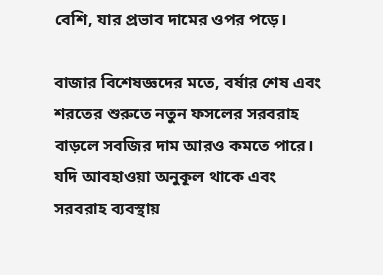বেশি, যার প্রভাব দামের ওপর পড়ে।

বাজার বিশেষজ্ঞদের মতে, বর্ষার শেষ এবং শরতের শুরুতে নতুন ফসলের সরবরাহ বাড়লে সবজির দাম আরও কমতে পারে। যদি আবহাওয়া অনুকূল থাকে এবং সরবরাহ ব্যবস্থায়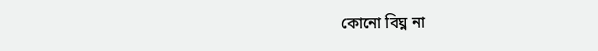কোনো বিঘ্ন না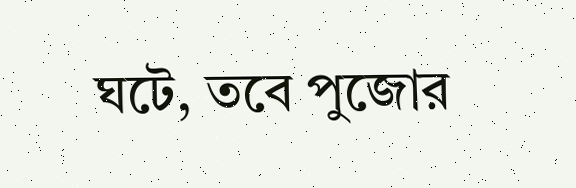ঘটে, তবে পুজোর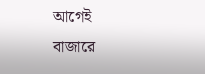আগেই বাজারে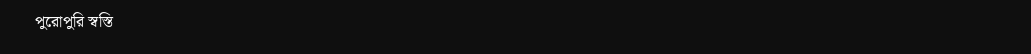পুরোপুরি স্বস্তি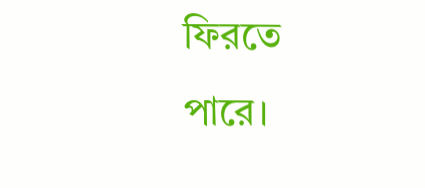ফিরতে পারে।